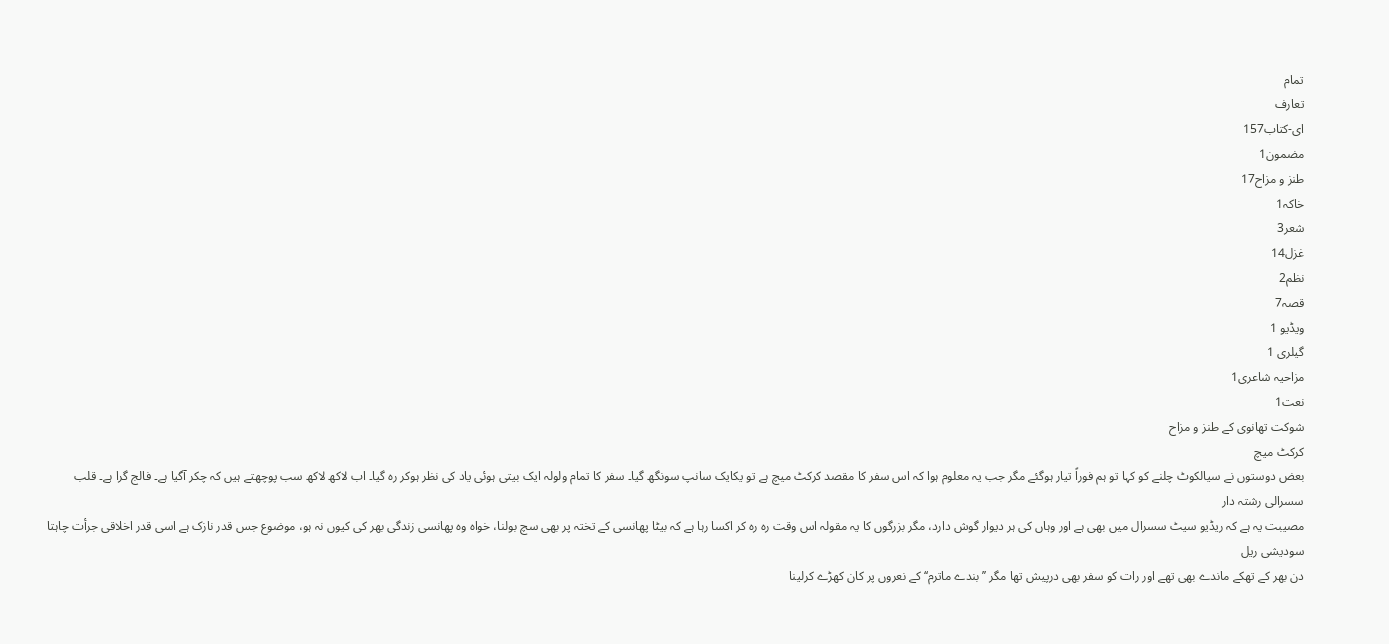تمام
تعارف
ای-کتاب157
مضمون1
طنز و مزاح17
خاکہ1
شعر3
غزل14
نظم2
قصہ7
ویڈیو 1
گیلری 1
مزاحیہ شاعری1
نعت1
شوکت تھانوی کے طنز و مزاح
کرکٹ میچ
بعض دوستوں نے سیالکوٹ چلنے کو کہا تو ہم فوراً تیار ہوگئے مگر جب یہ معلوم ہوا کہ اس سفر کا مقصد کرکٹ میچ ہے تو یکایک سانپ سونگھ گیا۔ سفر کا تمام ولولہ ایک بیتی ہوئی یاد کی نظر ہوکر رہ گیا۔ اب لاکھ لاکھ سب پوچھتے ہیں کہ چکر آگیا ہے۔ فالج گرا ہے۔ قلب
سسرالی رشتہ دار
مصیبت یہ ہے کہ ریڈیو سیٹ سسرال میں بھی ہے اور وہاں کی ہر دیوار گوش دارد، مگر بزرگوں کا یہ مقولہ اس وقت رہ رہ کر اکسا رہا ہے کہ بیٹا پھانسی کے تختہ پر بھی سچ بولنا، خواہ وہ پھانسی زندگی بھر کی کیوں نہ ہو، موضوع جس قدر نازک ہے اسی قدر اخلاقی جرأت چاہتا
سودیشی ریل
دن بھر کے تھکے ماندے بھی تھے اور رات کو سفر بھی درپیش تھا مگر ’’بندے ماترم‘‘ کے نعروں پر کان کھڑے کرلینا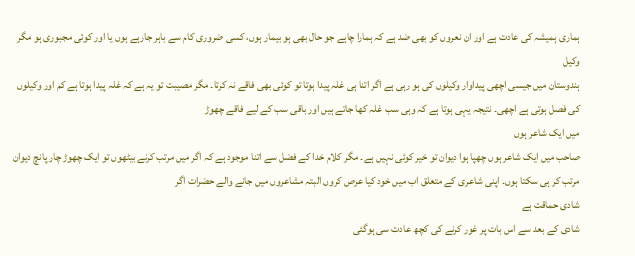ہماری ہمیشہ کی عادت ہے اور ان نعروں کو بھی ضد ہے کہ ہمارا چاہے جو حال بھی ہو بیمار ہوں، کسی ضروری کام سے باہر جارہے ہوں یا اور کوئی مجبوری ہو مگر
وکیل
ہندوستان میں جیسی اچھی پیداوار وکیلوں کی ہو رہی ہے اگر اتنا ہی غلہ پیدا ہوتا تو کوئی بھی فاقے نہ کرتا۔ مگر مصیبت تو یہ ہے کہ غلہ پیدا ہوتا ہے کم اور وکیلوں کی فصل ہوتی ہے اچھی۔ نتیجہ یہی ہوتا ہے کہ وہی سب غلہ کھا جاتے ہیں اور باقی سب کے لیے فاقے چھوڑ
میں ایک شاعر ہوں
صاحب میں ایک شاعر ہوں چھپا ہوا دیوان تو خیر کوئی نہیں ہے۔ مگر کلام خدا کے فضل سے اتنا موجود ہے کہ اگر میں مرتب کرنے بیٹھوں تو ایک چھوڑ چار پانچ دیوان مرتب کر ہی سکتا ہوں۔ اپنی شاعری کے متعلق اب میں خود کیا عرص کروں البتہ مشاعروں میں جانے والے حضرات اگر
شادی حماقت ہے
شادی کے بعد سے اس بات پر غور کرنے کی کچھ عادت سی ہوگئی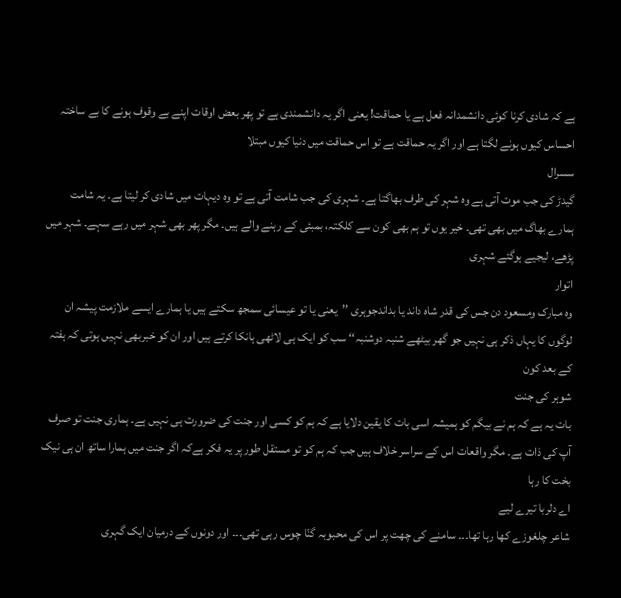ہے کہ شادی کرنا کوئی دانشمدانہ فعل ہے یا حماقت! یعنی اگر یہ دانشمندی ہے تو پھر بعض اوقات اپنے بے وقوف ہونے کا بے ساختہ احساس کیوں ہونے لگتا ہے اور اگر یہ حماقت ہے تو اس حماقت میں دنیا کیوں مبتلا
سسرال
گیدڑ کی جب موت آتی ہے وہ شہر کی طرف بھاگتا ہے۔ شہری کی جب شامت آتی ہے تو وہ دیہات میں شادی کر لیتا ہے۔ یہ شامت ہمارے بھاگ میں بھی تھی۔ خیر یوں تو ہم بھی کون سے کلکتہ، بمبئی کے رہنے والے ہیں۔ مگر پھر بھی شہر میں رہے سہے۔ شہر میں پڑھے، لیجیے ہوگئے شہری
اتوار
وہ مبارک ومسعود دن جس کی قدر شاہ داند یا بداندجوہری ’’یعنی یا تو عیسائی سمجھ سکتے ہیں یا ہمارے ایسے ملازمت پیشہ ان لوگوں کا یہاں ذکر ہی نہیں جو گھر بیٹھے شنبہ دوشنبہ‘‘ سب کو ایک ہی لاٹھی ہانکا کرتے ہیں اور ان کو خبربھی نہیں ہوتی کہ ہفتہ کے بعد کون
شوہر کی جنت
بات یہ ہے کہ ہم نے بیگم کو ہمیشہ اسی بات کا یقین دلایا ہے کہ ہم کو کسی اور جنت کی ضرورت ہی نہیں ہے۔ ہماری جنت تو صرف آپ کی ذات ہے۔ مگر واقعات اس کے سراسر خلاف ہیں جب کہ ہم کو تو مستقل طور پر یہ فکر ہےکہ اگر جنت میں ہمارا ساتھ ان ہی نیک بخت کا رہا
اے دلربا تیرے لیے
شاعر چلغوزے کھا رہا تھا۔۔۔ سامنے کی چھت پر اس کی محبوبہ گنّا چوس رہی تھی۔۔۔ اور دونوں کے درمیان ایک گہری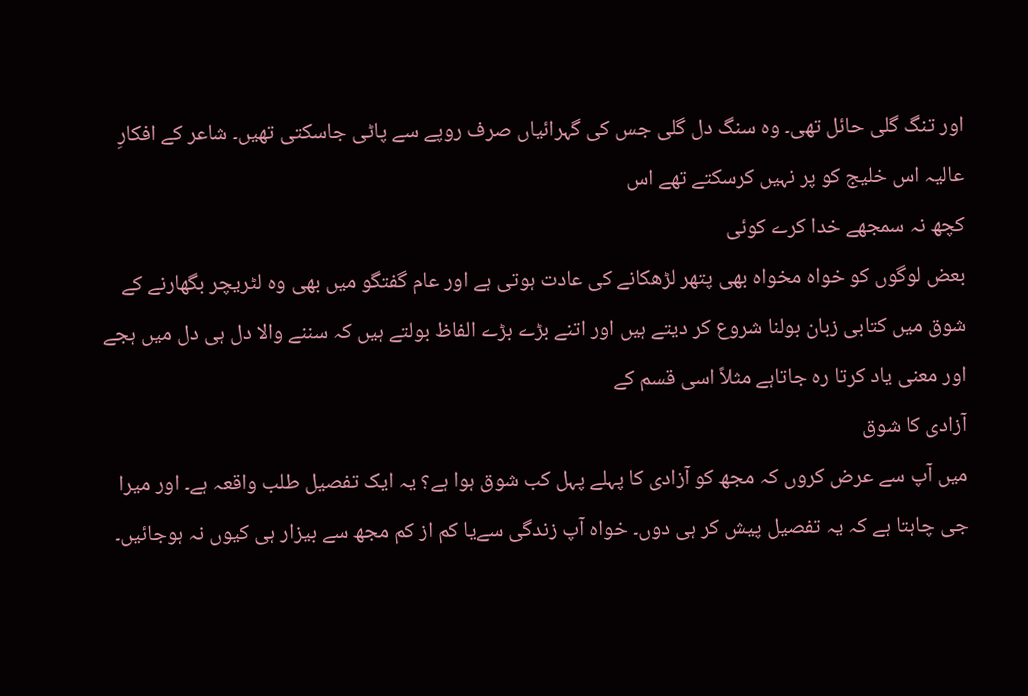اور تنگ گلی حائل تھی۔ وہ سنگ دل گلی جس کی گہرائیاں صرف روپے سے پاٹی جاسکتی تھیں۔ شاعر کے افکارِ عالیہ اس خلیج کو پر نہیں کرسکتے تھے اس
کچھ نہ سمجھے خدا کرے کوئی
بعض لوگوں کو خواہ مخواہ بھی پتھر لڑھکانے کی عادت ہوتی ہے اور عام گفتگو میں بھی وہ لٹریچر بگھارنے کے شوق میں کتابی زبان بولنا شروع کر دیتے ہیں اور اتنے بڑے بڑے الفاظ بولتے ہیں کہ سننے والا دل ہی دل میں ہجے اور معنی یاد کرتا رہ جاتاہے مثلاً اسی قسم کے
آزادی کا شوق
میں آپ سے عرض کروں کہ مجھ کو آزادی کا پہلے پہل کب شوق ہوا ہے؟ یہ ایک تفصیل طلب واقعہ ہے۔ اور میرا جی چاہتا ہے کہ یہ تفصیل پیش کر ہی دوں۔ خواہ آپ زندگی سےیا کم از کم مجھ سے بیزار ہی کیوں نہ ہوجائیں۔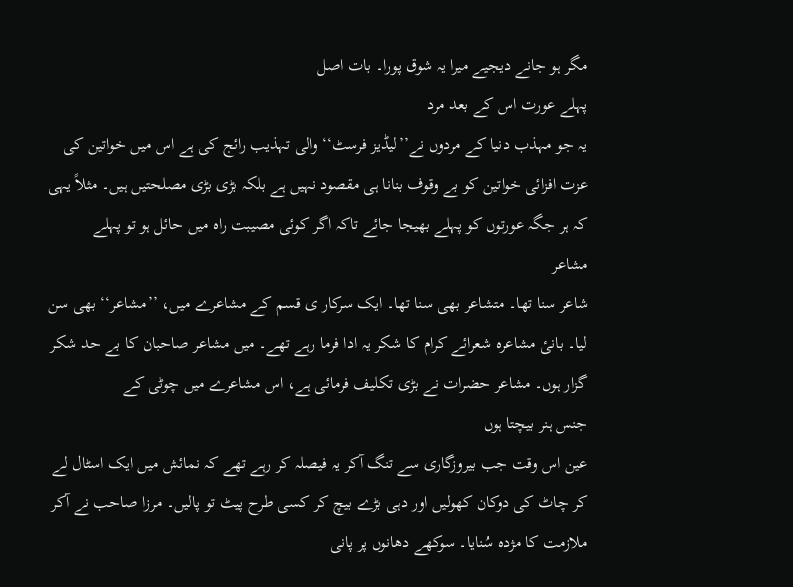مگر ہو جانے دیجیے میرا یہ شوق پورا۔ بات اصل
پہلے عورت اس کے بعد مرد
یہ جو مہذب دنیا کے مردوں نے’’لیڈیز فرسٹ‘‘ والی تہذیب رائج کی ہے اس میں خواتین کی عزت افزائی خواتین کو بے وقوف بنانا ہی مقصود نہیں ہے بلکہ بڑی بڑی مصلحتیں ہیں۔ مثلاً یہی کہ ہر جگہ عورتوں کو پہلے بھیجا جائے تاکہ اگر کوئی مصیبت راہ میں حائل ہو تو پہلے
مشاعر
شاعر سنا تھا۔ متشاعر بھی سنا تھا۔ ایک سرکار ی قسم کے مشاعرے میں، ’’مشاعر‘‘ بھی سن لیا۔ بانیٔ مشاعرہ شعرائے کرام کا شکر یہ ادا فرما رہے تھے۔ میں مشاعر صاحبان کا بے حد شکر گزار ہوں۔ مشاعر حضرات نے بڑی تکلیف فرمائی ہے، اس مشاعرے میں چوٹی کے
جنس ہنر بیچتا ہوں
عین اس وقت جب بیروزگاری سے تنگ آکر یہ فیصلہ کر رہے تھے کہ نمائش میں ایک اسٹال لے کر چاٹ کی دوکان کھولیں اور دہی بڑے بیچ کر کسی طرح پیٹ تو پالیں۔ مرزا صاحب نے آکر ملازمت کا مژدہ سُنایا۔ سوکھے دھانوں پر پانی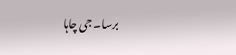برسا۔ جی چاہا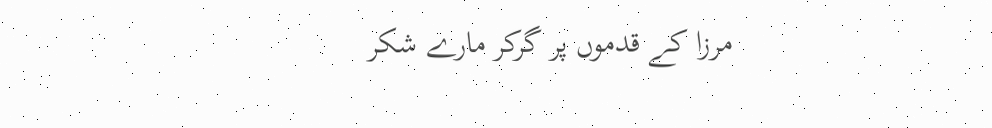مرزا کے قدموں پر گرکر مارے شکر